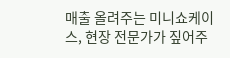매출 올려주는 미니쇼케이스, 현장 전문가가 짚어주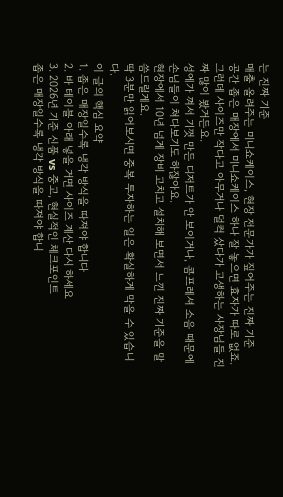는 진짜 기준
매출 올려주는 미니쇼케이스, 현장 전문가가 짚어주는 진짜 기준
공간 좁은 매장에서 미니쇼케이스 하나 잘 놓으면 효자가 따로 없죠.
그런데 사이즈만 작다고 아무거나 덜컥 샀다가 고생하는 사장님들 진짜 많이 봤거든요.
성에가 껴서 기껏 만든 디저트가 안 보이거나, 콤프레셔 소음 때문에 손님들이 쳐다보기도 하잖아요.
현장에서 10년 넘게 장비 고치고 설치해 보면서 느낀 진짜 기준을 말씀드릴게요.
딱 3분만 읽어보시면 중복 투자하는 일은 확실하게 막을 수 있습니다.
이 글의 핵심 요약
1. 좁은 매장일수록 냉각 방식을 따져야 합니다
2. 바 테이블 아래 넣을 거면 사이즈 계산 다시 하세요
3. 2026년 기준 신품 vs 중고, 현실적인 체크포인트
좁은 매장일수록 냉각 방식을 따져야 합니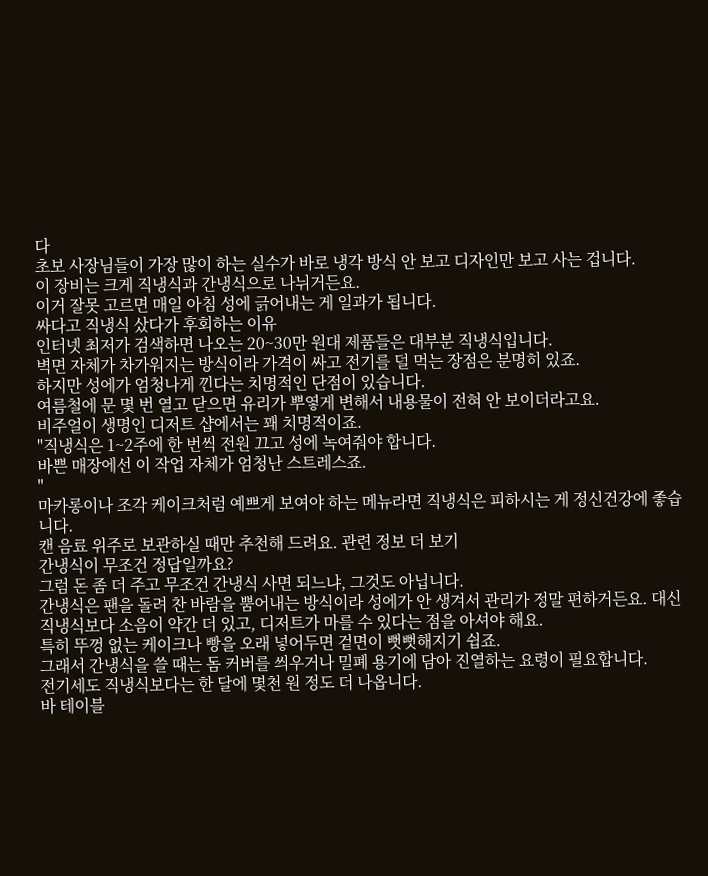다
초보 사장님들이 가장 많이 하는 실수가 바로 냉각 방식 안 보고 디자인만 보고 사는 겁니다.
이 장비는 크게 직냉식과 간냉식으로 나뉘거든요.
이거 잘못 고르면 매일 아침 성에 긁어내는 게 일과가 됩니다.
싸다고 직냉식 샀다가 후회하는 이유
인터넷 최저가 검색하면 나오는 20~30만 원대 제품들은 대부분 직냉식입니다.
벽면 자체가 차가워지는 방식이라 가격이 싸고 전기를 덜 먹는 장점은 분명히 있죠.
하지만 성에가 엄청나게 낀다는 치명적인 단점이 있습니다.
여름철에 문 몇 번 열고 닫으면 유리가 뿌옇게 변해서 내용물이 전혀 안 보이더라고요.
비주얼이 생명인 디저트 샵에서는 꽤 치명적이죠.
"직냉식은 1~2주에 한 번씩 전원 끄고 성에 녹여줘야 합니다.
바쁜 매장에선 이 작업 자체가 엄청난 스트레스죠.
"
마카롱이나 조각 케이크처럼 예쁘게 보여야 하는 메뉴라면 직냉식은 피하시는 게 정신건강에 좋습니다.
캔 음료 위주로 보관하실 때만 추천해 드려요. 관련 정보 더 보기
간냉식이 무조건 정답일까요?
그럼 돈 좀 더 주고 무조건 간냉식 사면 되느냐, 그것도 아닙니다.
간냉식은 팬을 돌려 찬 바람을 뿜어내는 방식이라 성에가 안 생겨서 관리가 정말 편하거든요. 대신 직냉식보다 소음이 약간 더 있고, 디저트가 마를 수 있다는 점을 아셔야 해요.
특히 뚜껑 없는 케이크나 빵을 오래 넣어두면 겉면이 뻣뻣해지기 쉽죠.
그래서 간냉식을 쓸 때는 돔 커버를 씌우거나 밀폐 용기에 담아 진열하는 요령이 필요합니다.
전기세도 직냉식보다는 한 달에 몇천 원 정도 더 나옵니다.
바 테이블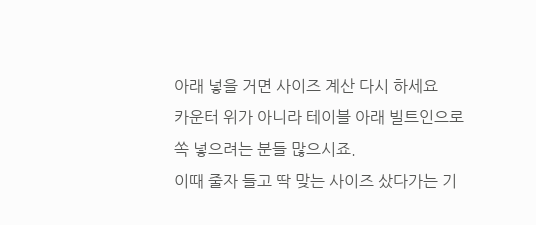아래 넣을 거면 사이즈 계산 다시 하세요
카운터 위가 아니라 테이블 아래 빌트인으로 쏙 넣으려는 분들 많으시죠.
이때 줄자 들고 딱 맞는 사이즈 샀다가는 기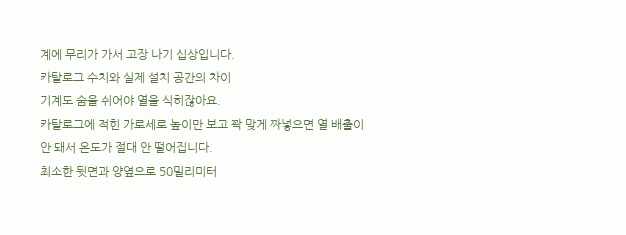계에 무리가 가서 고장 나기 십상입니다.
카탈로그 수치와 실제 설치 공간의 차이
기계도 숨을 쉬어야 열을 식히잖아요.
카탈로그에 적힌 가로세로 높이만 보고 꽉 맞게 짜넣으면 열 배출이 안 돼서 온도가 절대 안 떨어집니다.
최소한 뒷면과 양옆으로 50밀리미터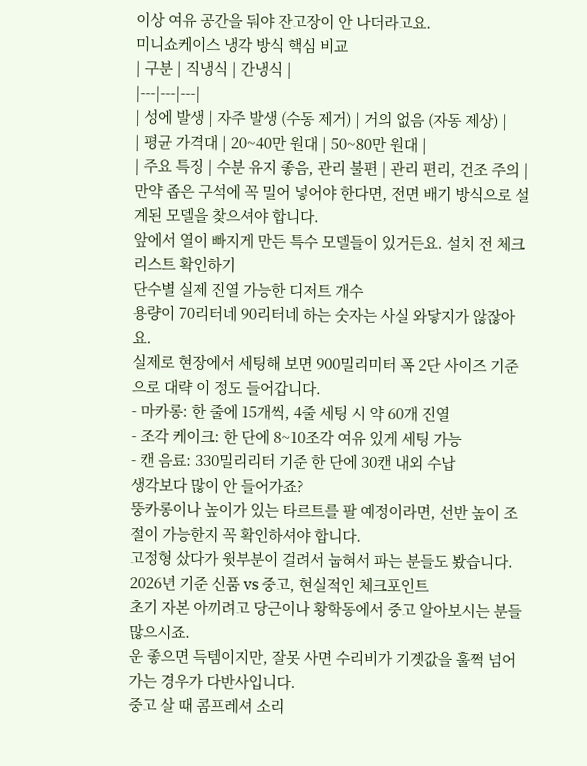이상 여유 공간을 둬야 잔고장이 안 나더라고요.
미니쇼케이스 냉각 방식 핵심 비교
| 구분 | 직냉식 | 간냉식 |
|---|---|---|
| 성에 발생 | 자주 발생 (수동 제거) | 거의 없음 (자동 제상) |
| 평균 가격대 | 20~40만 원대 | 50~80만 원대 |
| 주요 특징 | 수분 유지 좋음, 관리 불편 | 관리 편리, 건조 주의 |
만약 좁은 구석에 꼭 밀어 넣어야 한다면, 전면 배기 방식으로 설계된 모델을 찾으셔야 합니다.
앞에서 열이 빠지게 만든 특수 모델들이 있거든요. 설치 전 체크리스트 확인하기
단수별 실제 진열 가능한 디저트 개수
용량이 70리터네 90리터네 하는 숫자는 사실 와닿지가 않잖아요.
실제로 현장에서 세팅해 보면 900밀리미터 폭 2단 사이즈 기준으로 대략 이 정도 들어갑니다.
- 마카롱: 한 줄에 15개씩, 4줄 세팅 시 약 60개 진열
- 조각 케이크: 한 단에 8~10조각 여유 있게 세팅 가능
- 캔 음료: 330밀리리터 기준 한 단에 30캔 내외 수납
생각보다 많이 안 들어가죠?
뚱카롱이나 높이가 있는 타르트를 팔 예정이라면, 선반 높이 조절이 가능한지 꼭 확인하셔야 합니다.
고정형 샀다가 윗부분이 걸려서 눕혀서 파는 분들도 봤습니다.
2026년 기준 신품 vs 중고, 현실적인 체크포인트
초기 자본 아끼려고 당근이나 황학동에서 중고 알아보시는 분들 많으시죠.
운 좋으면 득템이지만, 잘못 사면 수리비가 기곗값을 훌쩍 넘어가는 경우가 다반사입니다.
중고 살 때 콤프레셔 소리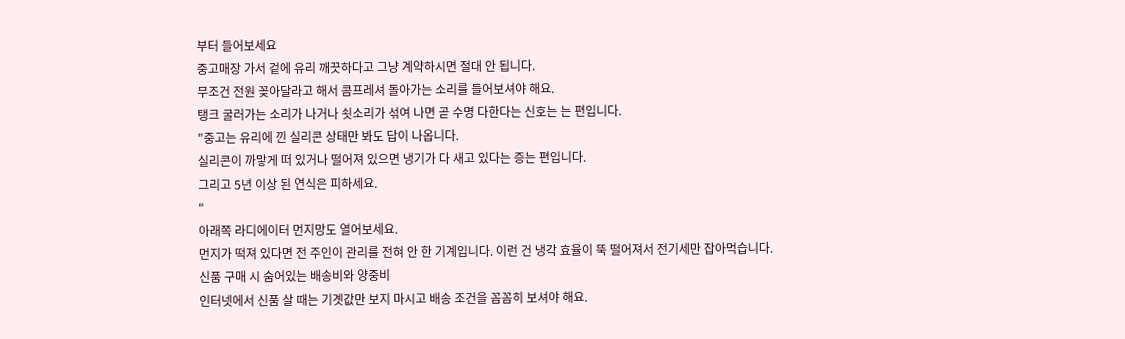부터 들어보세요
중고매장 가서 겉에 유리 깨끗하다고 그냥 계약하시면 절대 안 됩니다.
무조건 전원 꽂아달라고 해서 콤프레셔 돌아가는 소리를 들어보셔야 해요.
탱크 굴러가는 소리가 나거나 쇳소리가 섞여 나면 곧 수명 다한다는 신호는 는 편입니다.
"중고는 유리에 낀 실리콘 상태만 봐도 답이 나옵니다.
실리콘이 까맣게 떠 있거나 떨어져 있으면 냉기가 다 새고 있다는 증는 편입니다.
그리고 5년 이상 된 연식은 피하세요.
"
아래쪽 라디에이터 먼지망도 열어보세요.
먼지가 떡져 있다면 전 주인이 관리를 전혀 안 한 기계입니다. 이런 건 냉각 효율이 뚝 떨어져서 전기세만 잡아먹습니다.
신품 구매 시 숨어있는 배송비와 양중비
인터넷에서 신품 살 때는 기곗값만 보지 마시고 배송 조건을 꼼꼼히 보셔야 해요.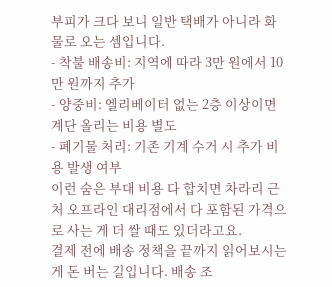부피가 크다 보니 일반 택배가 아니라 화물로 오는 셈입니다.
- 착불 배송비: 지역에 따라 3만 원에서 10만 원까지 추가
- 양중비: 엘리베이터 없는 2층 이상이면 계단 올리는 비용 별도
- 폐기물 처리: 기존 기계 수거 시 추가 비용 발생 여부
이런 숨은 부대 비용 다 합치면 차라리 근처 오프라인 대리점에서 다 포함된 가격으로 사는 게 더 쌀 때도 있더라고요.
결제 전에 배송 정책을 끝까지 읽어보시는 게 돈 버는 길입니다. 배송 조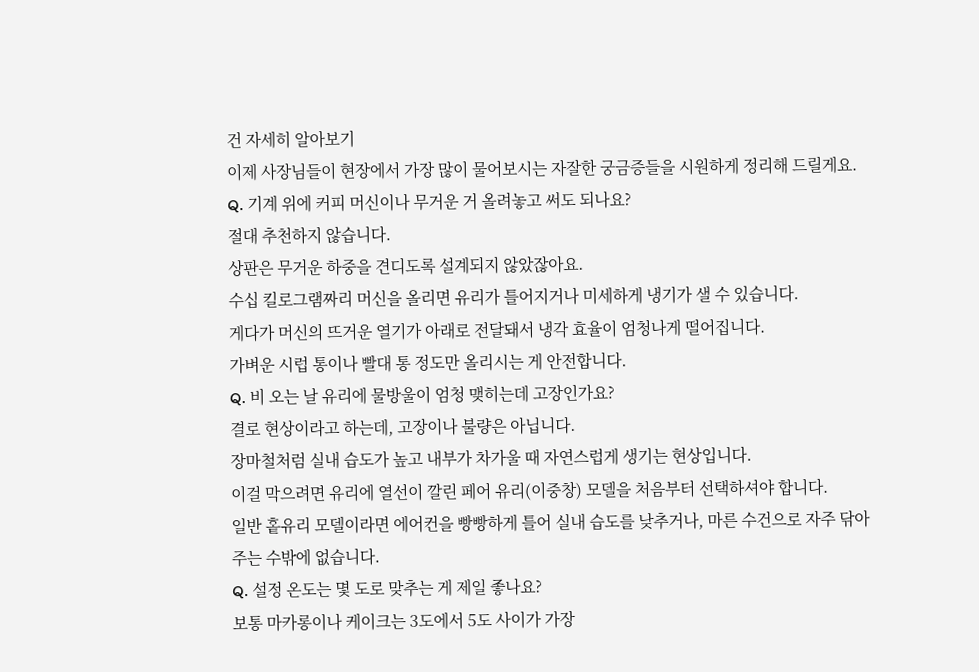건 자세히 알아보기
이제 사장님들이 현장에서 가장 많이 물어보시는 자잘한 궁금증들을 시원하게 정리해 드릴게요.
Q. 기계 위에 커피 머신이나 무거운 거 올려놓고 써도 되나요?
절대 추천하지 않습니다.
상판은 무거운 하중을 견디도록 설계되지 않았잖아요.
수십 킬로그램짜리 머신을 올리면 유리가 틀어지거나 미세하게 냉기가 샐 수 있습니다.
게다가 머신의 뜨거운 열기가 아래로 전달돼서 냉각 효율이 엄청나게 떨어집니다.
가벼운 시럽 통이나 빨대 통 정도만 올리시는 게 안전합니다.
Q. 비 오는 날 유리에 물방울이 엄청 맺히는데 고장인가요?
결로 현상이라고 하는데, 고장이나 불량은 아닙니다.
장마철처럼 실내 습도가 높고 내부가 차가울 때 자연스럽게 생기는 현상입니다.
이걸 막으려면 유리에 열선이 깔린 페어 유리(이중창) 모델을 처음부터 선택하셔야 합니다.
일반 홑유리 모델이라면 에어컨을 빵빵하게 틀어 실내 습도를 낮추거나, 마른 수건으로 자주 닦아주는 수밖에 없습니다.
Q. 설정 온도는 몇 도로 맞추는 게 제일 좋나요?
보통 마카롱이나 케이크는 3도에서 5도 사이가 가장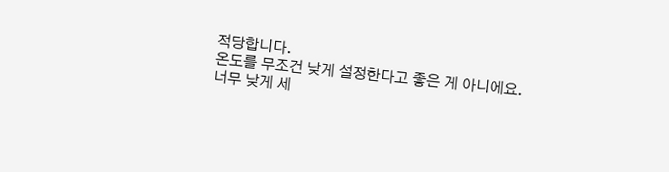적당합니다.
온도를 무조건 낮게 설정한다고 좋은 게 아니에요.
너무 낮게 세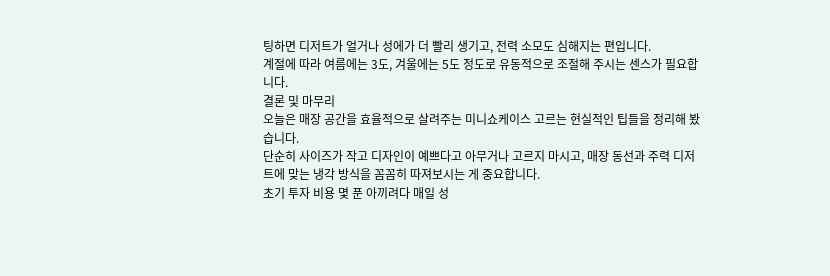팅하면 디저트가 얼거나 성에가 더 빨리 생기고, 전력 소모도 심해지는 편입니다.
계절에 따라 여름에는 3도, 겨울에는 5도 정도로 유동적으로 조절해 주시는 센스가 필요합니다.
결론 및 마무리
오늘은 매장 공간을 효율적으로 살려주는 미니쇼케이스 고르는 현실적인 팁들을 정리해 봤습니다.
단순히 사이즈가 작고 디자인이 예쁘다고 아무거나 고르지 마시고, 매장 동선과 주력 디저트에 맞는 냉각 방식을 꼼꼼히 따져보시는 게 중요합니다.
초기 투자 비용 몇 푼 아끼려다 매일 성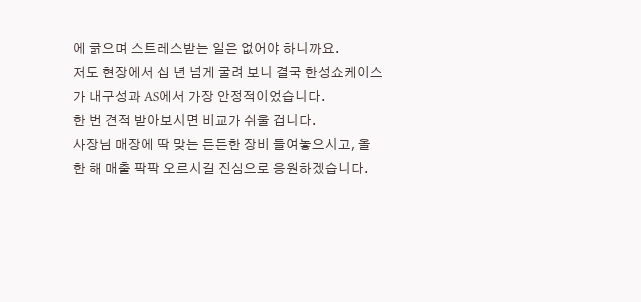에 긁으며 스트레스받는 일은 없어야 하니까요.
저도 현장에서 십 년 넘게 굴려 보니 결국 한성쇼케이스가 내구성과 AS에서 가장 안정적이었습니다.
한 번 견적 받아보시면 비교가 쉬울 겁니다.
사장님 매장에 딱 맞는 든든한 장비 들여놓으시고, 올 한 해 매출 팍팍 오르시길 진심으로 응원하겠습니다.